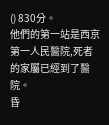() 830分。
他們的第一站是西京第一人民醫院,死者的家屬已經到了醫院。
昏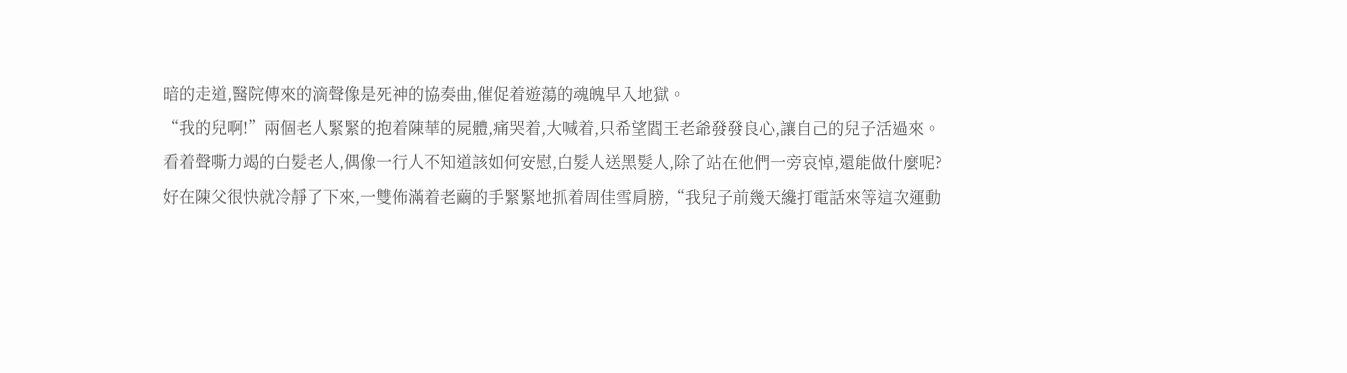暗的走道,醫院傳來的滴聲像是死神的協奏曲,催促着遊蕩的魂魄早入地獄。
“我的兒啊!”兩個老人緊緊的抱着陳華的屍體,痛哭着,大喊着,只希望閻王老爺發發良心,讓自己的兒子活過來。
看着聲嘶力竭的白髮老人,偶像一行人不知道該如何安慰,白髮人送黑髮人,除了站在他們一旁哀悼,還能做什麼呢?
好在陳父很快就冷靜了下來,一雙佈滿着老繭的手緊緊地抓着周佳雪肩膀,“我兒子前幾天纔打電話來等這次運動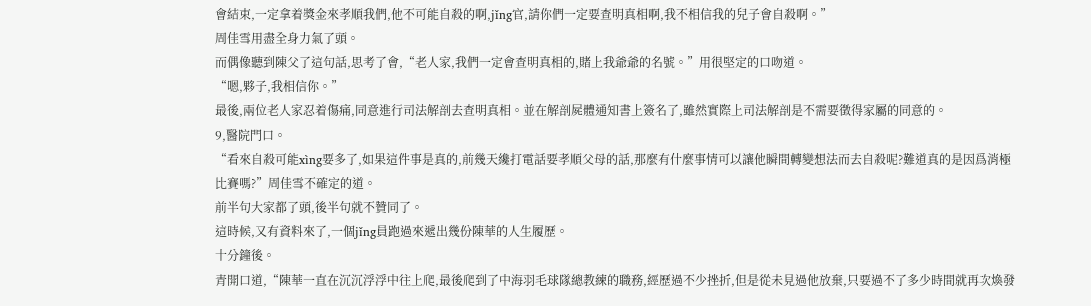會結束,一定拿着獎金來孝順我們,他不可能自殺的啊,jǐng官,請你們一定要查明真相啊,我不相信我的兒子會自殺啊。”
周佳雪用盡全身力氣了頭。
而偶像聽到陳父了這句話,思考了會,“老人家,我們一定會查明真相的,賭上我爺爺的名號。”用很堅定的口吻道。
“嗯,夥子,我相信你。”
最後,兩位老人家忍着傷痛,同意進行司法解剖去查明真相。並在解剖屍體通知書上簽名了,雖然實際上司法解剖是不需要徵得家屬的同意的。
9,醫院門口。
“看來自殺可能xìng要多了,如果這件事是真的,前幾天纔打電話要孝順父母的話,那麼有什麼事情可以讓他瞬間轉變想法而去自殺呢?難道真的是因爲消極比賽嗎?”周佳雪不確定的道。
前半句大家都了頭,後半句就不贊同了。
這時候,又有資料來了,一個jǐng員跑過來遞出幾份陳華的人生履歷。
十分鐘後。
青開口道,“陳華一直在沉沉浮浮中往上爬,最後爬到了中海羽毛球隊總教練的職務,經歷過不少挫折,但是從未見過他放棄,只要過不了多少時間就再次煥發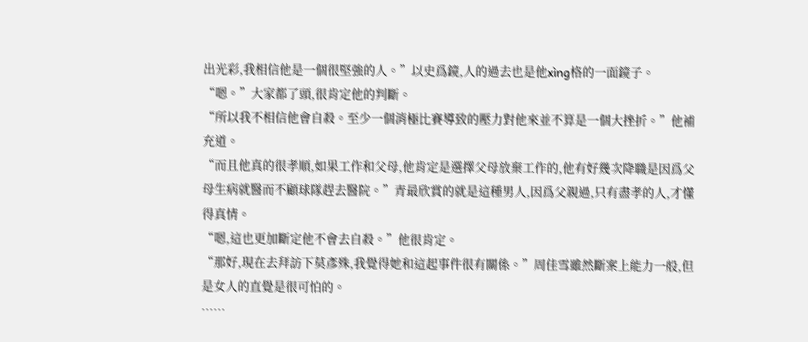出光彩,我相信他是一個很堅強的人。”以史爲鏡,人的過去也是他xìng格的一面鏡子。
“嗯。”大家都了頭,很肯定他的判斷。
“所以我不相信他會自殺。至少一個消極比賽導致的壓力對他來並不算是一個大挫折。”他補充道。
“而且他真的很孝順,如果工作和父母,他肯定是選擇父母放棄工作的,他有好幾次降職是因爲父母生病就醫而不顧球隊趕去醫院。”青最欣賞的就是這種男人,因爲父親過,只有盡孝的人,才懂得真情。
“嗯,這也更加斷定他不會去自殺。”他很肯定。
“那好,現在去拜訪下莫彥殊,我覺得她和這起事件很有關係。”周佳雪雖然斷案上能力一般,但是女人的直覺是很可怕的。
……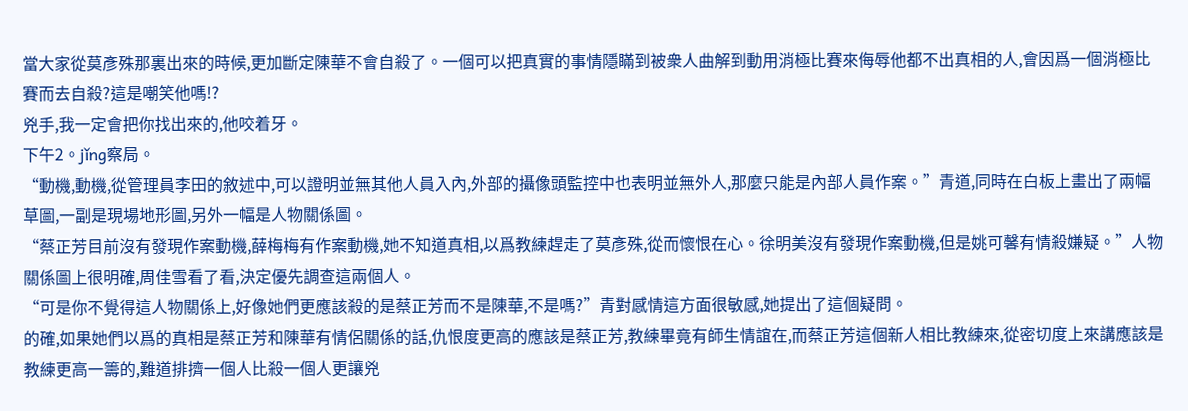當大家從莫彥殊那裏出來的時候,更加斷定陳華不會自殺了。一個可以把真實的事情隱瞞到被衆人曲解到動用消極比賽來侮辱他都不出真相的人,會因爲一個消極比賽而去自殺?這是嘲笑他嗎!?
兇手,我一定會把你找出來的,他咬着牙。
下午2。jǐng察局。
“動機,動機,從管理員李田的敘述中,可以證明並無其他人員入內,外部的攝像頭監控中也表明並無外人,那麼只能是內部人員作案。”青道,同時在白板上畫出了兩幅草圖,一副是現場地形圖,另外一幅是人物關係圖。
“蔡正芳目前沒有發現作案動機,薛梅梅有作案動機,她不知道真相,以爲教練趕走了莫彥殊,從而懷恨在心。徐明美沒有發現作案動機,但是姚可馨有情殺嫌疑。”人物關係圖上很明確,周佳雪看了看,決定優先調查這兩個人。
“可是你不覺得這人物關係上,好像她們更應該殺的是蔡正芳而不是陳華,不是嗎?”青對感情這方面很敏感,她提出了這個疑問。
的確,如果她們以爲的真相是蔡正芳和陳華有情侶關係的話,仇恨度更高的應該是蔡正芳,教練畢竟有師生情誼在,而蔡正芳這個新人相比教練來,從密切度上來講應該是教練更高一籌的,難道排擠一個人比殺一個人更讓兇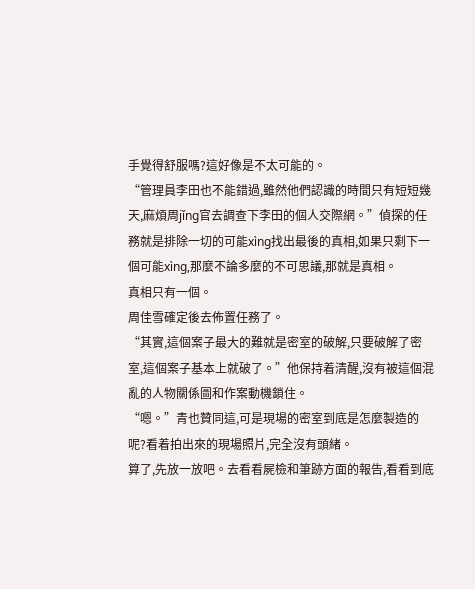手覺得舒服嗎?這好像是不太可能的。
“管理員李田也不能錯過,雖然他們認識的時間只有短短幾天,麻煩周jǐng官去調查下李田的個人交際網。”偵探的任務就是排除一切的可能xìng找出最後的真相,如果只剩下一個可能xìng,那麼不論多麼的不可思議,那就是真相。
真相只有一個。
周佳雪確定後去佈置任務了。
“其實,這個案子最大的難就是密室的破解,只要破解了密室,這個案子基本上就破了。”他保持着清醒,沒有被這個混亂的人物關係圖和作案動機鎖住。
“嗯。”青也贊同這,可是現場的密室到底是怎麼製造的呢?看着拍出來的現場照片,完全沒有頭緒。
算了,先放一放吧。去看看屍檢和筆跡方面的報告,看看到底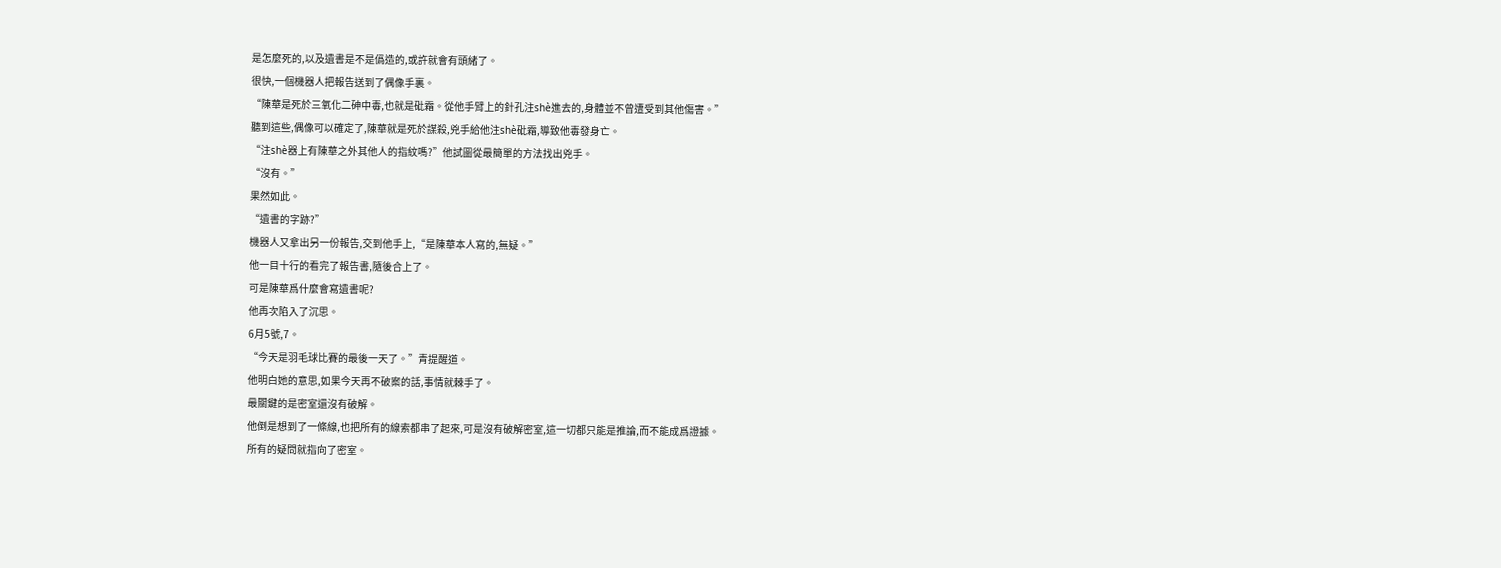是怎麼死的,以及遺書是不是僞造的,或許就會有頭緒了。
很快,一個機器人把報告送到了偶像手裏。
“陳華是死於三氧化二砷中毒,也就是砒霜。從他手臂上的針孔注shè進去的,身體並不曾遭受到其他傷害。”
聽到這些,偶像可以確定了,陳華就是死於謀殺,兇手給他注shè砒霜,導致他毒發身亡。
“注shè器上有陳華之外其他人的指紋嗎?”他試圖從最簡單的方法找出兇手。
“沒有。”
果然如此。
“遺書的字跡?”
機器人又拿出另一份報告,交到他手上,“是陳華本人寫的,無疑。”
他一目十行的看完了報告書,隨後合上了。
可是陳華爲什麼會寫遺書呢?
他再次陷入了沉思。
6月5號,7。
“今天是羽毛球比賽的最後一天了。”青提醒道。
他明白她的意思,如果今天再不破案的話,事情就棘手了。
最關鍵的是密室還沒有破解。
他倒是想到了一條線,也把所有的線索都串了起來,可是沒有破解密室,這一切都只能是推論,而不能成爲證據。
所有的疑問就指向了密室。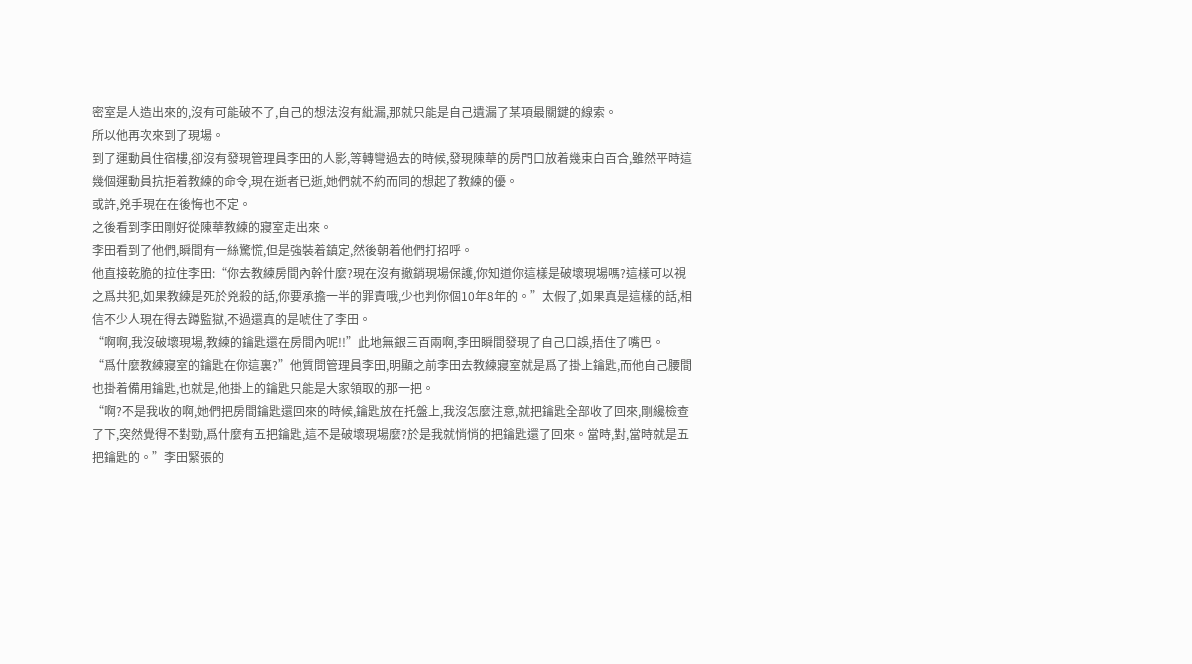密室是人造出來的,沒有可能破不了,自己的想法沒有紕漏,那就只能是自己遺漏了某項最關鍵的線索。
所以他再次來到了現場。
到了運動員住宿樓,卻沒有發現管理員李田的人影,等轉彎過去的時候,發現陳華的房門口放着幾束白百合,雖然平時這幾個運動員抗拒着教練的命令,現在逝者已逝,她們就不約而同的想起了教練的優。
或許,兇手現在在後悔也不定。
之後看到李田剛好從陳華教練的寢室走出來。
李田看到了他們,瞬間有一絲驚慌,但是強裝着鎮定,然後朝着他們打招呼。
他直接乾脆的拉住李田:“你去教練房間內幹什麼?現在沒有撤銷現場保護,你知道你這樣是破壞現場嗎?這樣可以視之爲共犯,如果教練是死於兇殺的話,你要承擔一半的罪責哦,少也判你個10年8年的。”太假了,如果真是這樣的話,相信不少人現在得去蹲監獄,不過還真的是唬住了李田。
“啊啊,我沒破壞現場,教練的鑰匙還在房間內呢!!”此地無銀三百兩啊,李田瞬間發現了自己口誤,捂住了嘴巴。
“爲什麼教練寢室的鑰匙在你這裏?”他質問管理員李田,明顯之前李田去教練寢室就是爲了掛上鑰匙,而他自己腰間也掛着備用鑰匙,也就是,他掛上的鑰匙只能是大家領取的那一把。
“啊?不是我收的啊,她們把房間鑰匙還回來的時候,鑰匙放在托盤上,我沒怎麼注意,就把鑰匙全部收了回來,剛纔檢查了下,突然覺得不對勁,爲什麼有五把鑰匙,這不是破壞現場麼?於是我就悄悄的把鑰匙還了回來。當時,對,當時就是五把鑰匙的。”李田緊張的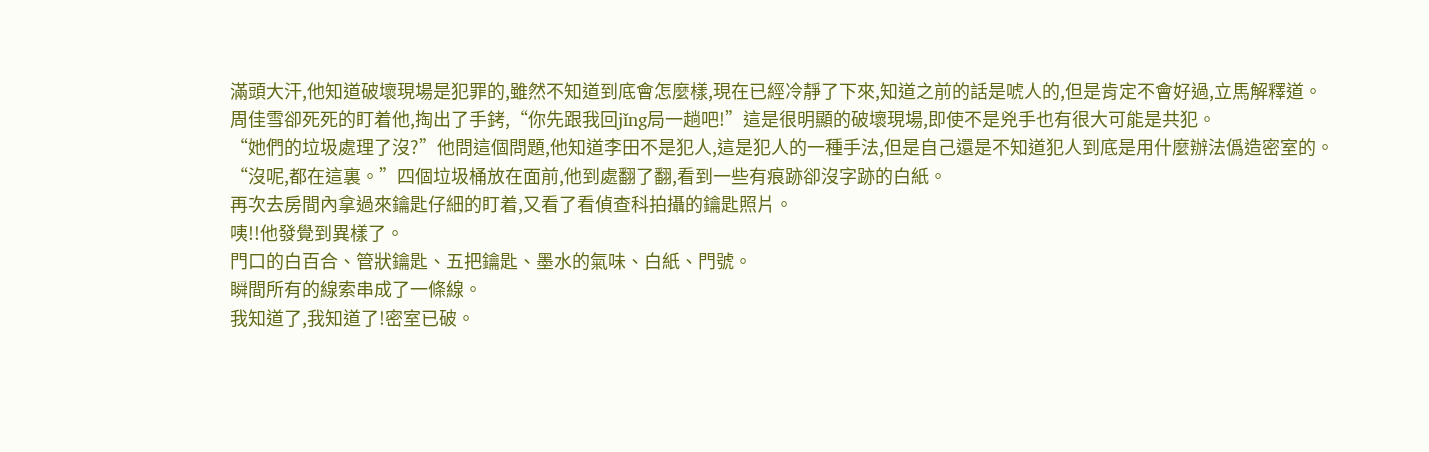滿頭大汗,他知道破壞現場是犯罪的,雖然不知道到底會怎麼樣,現在已經冷靜了下來,知道之前的話是唬人的,但是肯定不會好過,立馬解釋道。
周佳雪卻死死的盯着他,掏出了手銬,“你先跟我回jǐng局一趟吧!”這是很明顯的破壞現場,即使不是兇手也有很大可能是共犯。
“她們的垃圾處理了沒?”他問這個問題,他知道李田不是犯人,這是犯人的一種手法,但是自己還是不知道犯人到底是用什麼辦法僞造密室的。
“沒呢,都在這裏。”四個垃圾桶放在面前,他到處翻了翻,看到一些有痕跡卻沒字跡的白紙。
再次去房間內拿過來鑰匙仔細的盯着,又看了看偵查科拍攝的鑰匙照片。
咦!!他發覺到異樣了。
門口的白百合、管狀鑰匙、五把鑰匙、墨水的氣味、白紙、門號。
瞬間所有的線索串成了一條線。
我知道了,我知道了!密室已破。